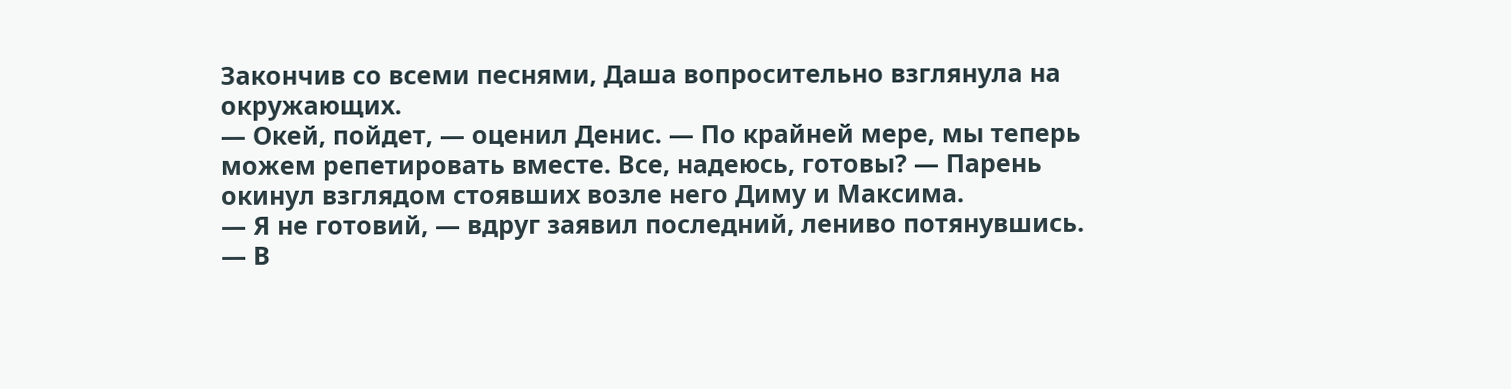Закончив со всеми песнями, Даша вопросительно взглянула на окружающих.
— Окей, пойдет, — оценил Денис. — По крайней мере, мы теперь можем репетировать вместе. Все, надеюсь, готовы? — Парень окинул взглядом стоявших возле него Диму и Максима.
— Я не готовий, — вдруг заявил последний, лениво потянувшись.
— В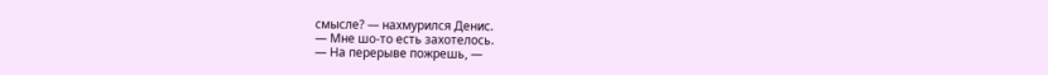смысле? — нахмурился Денис.
— Мне шо-то есть захотелось.
— На перерыве пожрешь, —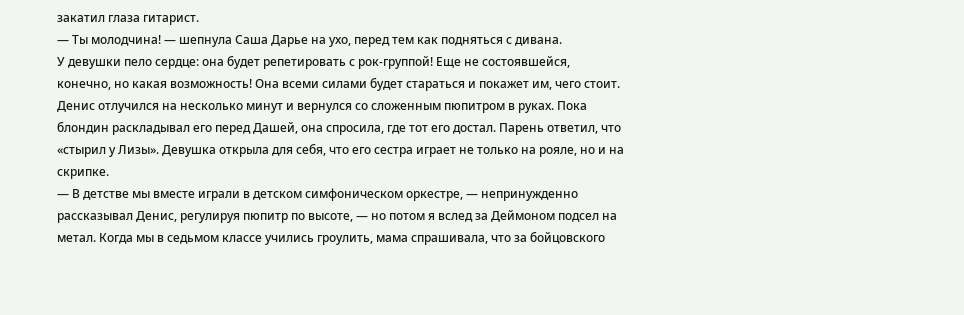закатил глаза гитарист.
— Ты молодчина! — шепнула Саша Дарье на ухо, перед тем как подняться с дивана.
У девушки пело сердце: она будет репетировать с рок-группой! Еще не состоявшейся, конечно, но какая возможность! Она всеми силами будет стараться и покажет им, чего стоит.
Денис отлучился на несколько минут и вернулся со сложенным пюпитром в руках. Пока блондин раскладывал его перед Дашей, она спросила, где тот его достал. Парень ответил, что «стырил у Лизы». Девушка открыла для себя, что его сестра играет не только на рояле, но и на скрипке.
— В детстве мы вместе играли в детском симфоническом оркестре, — непринужденно рассказывал Денис, регулируя пюпитр по высоте, — но потом я вслед за Деймоном подсел на метал. Когда мы в седьмом классе учились гроулить, мама спрашивала, что за бойцовского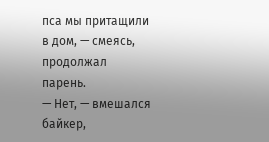пса мы притащили в дом, — смеясь, продолжал парень.
— Нет, — вмешался байкер,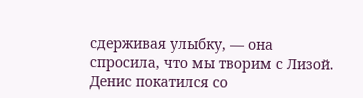сдерживая улыбку, — она спросила, что мы творим с Лизой.
Денис покатился со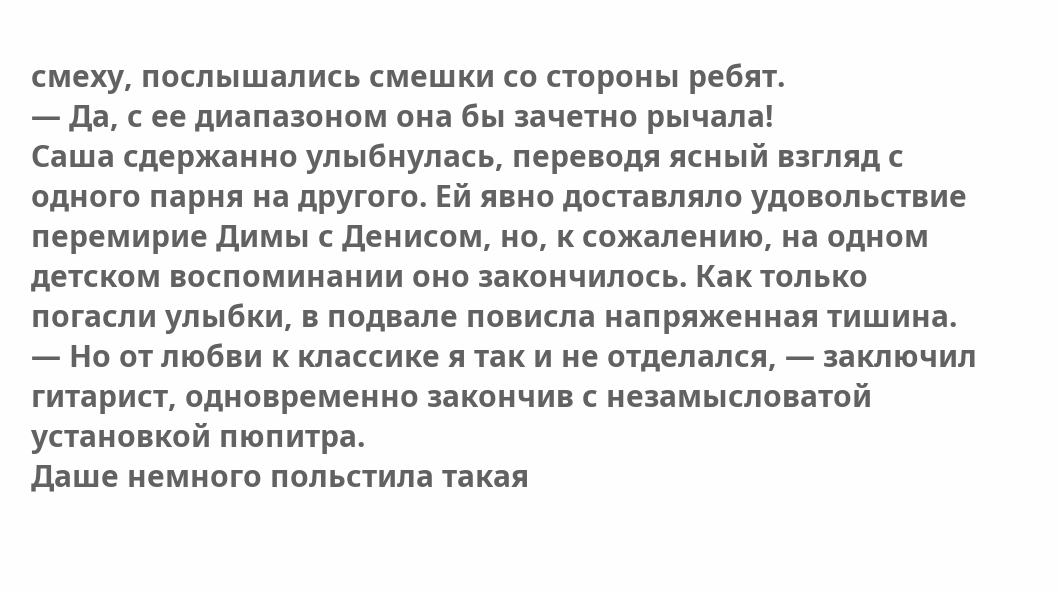смеху, послышались смешки со стороны ребят.
— Да, с ее диапазоном она бы зачетно рычала!
Саша сдержанно улыбнулась, переводя ясный взгляд с одного парня на другого. Ей явно доставляло удовольствие перемирие Димы с Денисом, но, к сожалению, на одном детском воспоминании оно закончилось. Как только погасли улыбки, в подвале повисла напряженная тишина.
— Но от любви к классике я так и не отделался, — заключил гитарист, одновременно закончив с незамысловатой установкой пюпитра.
Даше немного польстила такая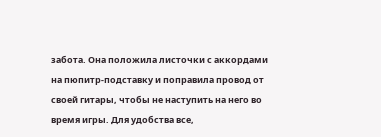забота. Она положила листочки с аккордами на пюпитр-подставку и поправила провод от своей гитары, чтобы не наступить на него во время игры. Для удобства все,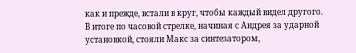как и прежде, встали в круг, чтобы каждый видел другого.
В итоге по часовой стрелке, начиная с Андрея за ударной установкой, стояли Макс за синтезатором,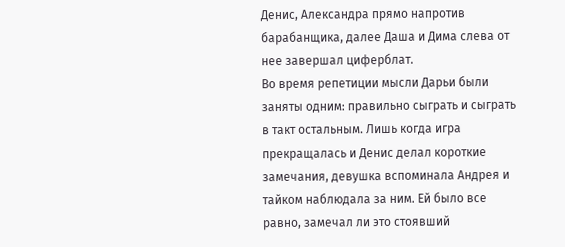Денис, Александра прямо напротив барабанщика, далее Даша и Дима слева от нее завершал циферблат.
Во время репетиции мысли Дарьи были заняты одним: правильно сыграть и сыграть в такт остальным. Лишь когда игра прекращалась и Денис делал короткие замечания, девушка вспоминала Андрея и тайком наблюдала за ним. Ей было все равно, замечал ли это стоявший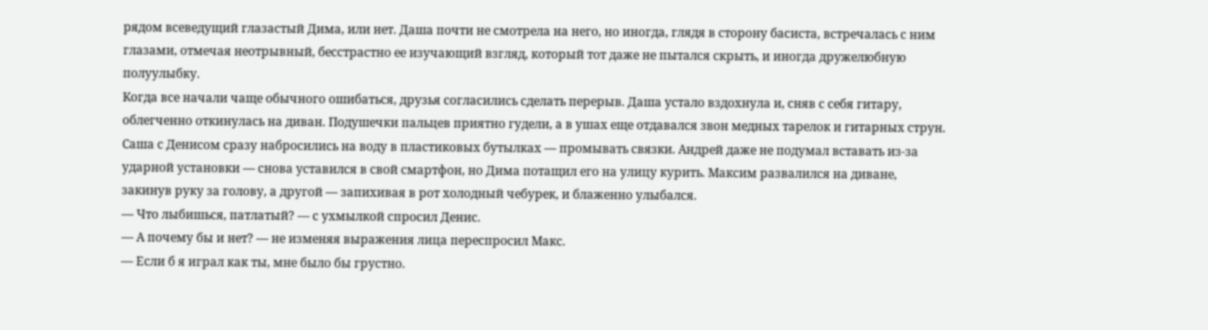рядом всеведущий глазастый Дима, или нет. Даша почти не смотрела на него, но иногда, глядя в сторону басиста, встречалась с ним глазами, отмечая неотрывный, бесстрастно ее изучающий взгляд, который тот даже не пытался скрыть, и иногда дружелюбную полуулыбку.
Когда все начали чаще обычного ошибаться, друзья согласились сделать перерыв. Даша устало вздохнула и, сняв с себя гитару, облегченно откинулась на диван. Подушечки пальцев приятно гудели, а в ушах еще отдавался звон медных тарелок и гитарных струн. Саша с Денисом сразу набросились на воду в пластиковых бутылках — промывать связки. Андрей даже не подумал вставать из-за ударной установки — снова уставился в свой смартфон, но Дима потащил его на улицу курить. Максим развалился на диване, закинув руку за голову, а другой — запихивая в рот холодный чебурек, и блаженно улыбался.
— Что лыбишься, патлатый? — с ухмылкой спросил Денис.
— А почему бы и нет? — не изменяя выражения лица переспросил Макс.
— Если б я играл как ты, мне было бы грустно.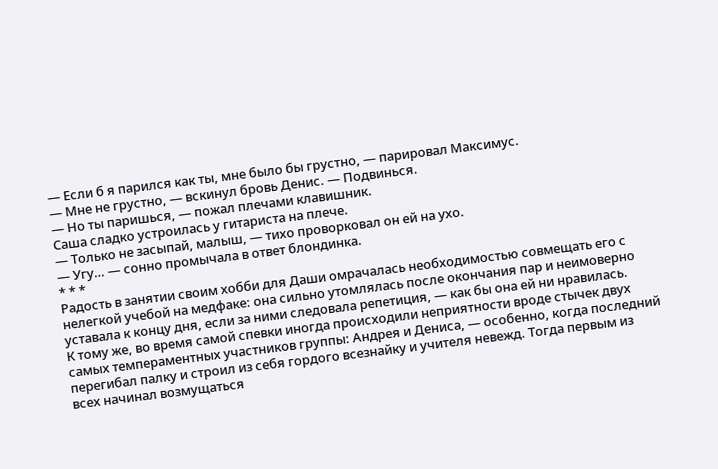— Если б я парился как ты, мне было бы грустно, — парировал Максимус.
— Мне не грустно, — вскинул бровь Денис. — Подвинься.
— Но ты паришься, — пожал плечами клавишник.
Саша сладко устроилась у гитариста на плече.
— Только не засыпай, малыш, — тихо проворковал он ей на ухо.
— Угу… — сонно промычала в ответ блондинка.
* * *
Радость в занятии своим хобби для Даши омрачалась необходимостью совмещать его с нелегкой учебой на медфаке: она сильно утомлялась после окончания пар и неимоверно уставала к концу дня, если за ними следовала репетиция, — как бы она ей ни нравилась.
К тому же, во время самой спевки иногда происходили неприятности вроде стычек двух самых темпераментных участников группы: Андрея и Дениса, — особенно, когда последний перегибал палку и строил из себя гордого всезнайку и учителя невежд. Тогда первым из всех начинал возмущаться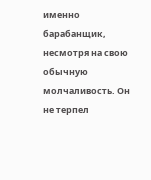именно барабанщик, несмотря на свою обычную молчаливость. Он не терпел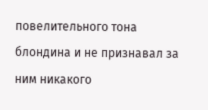повелительного тона блондина и не признавал за ним никакого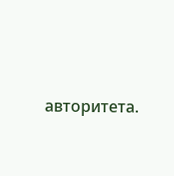авторитета.